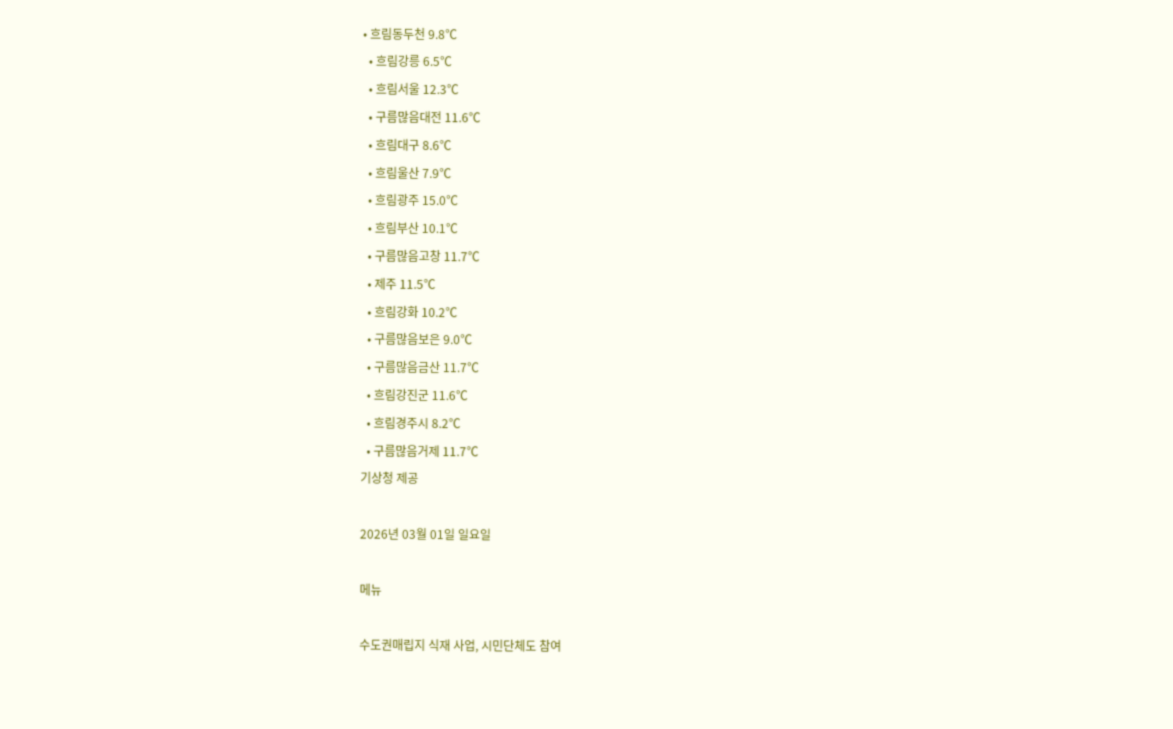• 흐림동두천 9.8℃
  • 흐림강릉 6.5℃
  • 흐림서울 12.3℃
  • 구름많음대전 11.6℃
  • 흐림대구 8.6℃
  • 흐림울산 7.9℃
  • 흐림광주 15.0℃
  • 흐림부산 10.1℃
  • 구름많음고창 11.7℃
  • 제주 11.5℃
  • 흐림강화 10.2℃
  • 구름많음보은 9.0℃
  • 구름많음금산 11.7℃
  • 흐림강진군 11.6℃
  • 흐림경주시 8.2℃
  • 구름많음거제 11.7℃
기상청 제공

2026년 03월 01일 일요일

메뉴

수도권매립지 식재 사업, 시민단체도 참여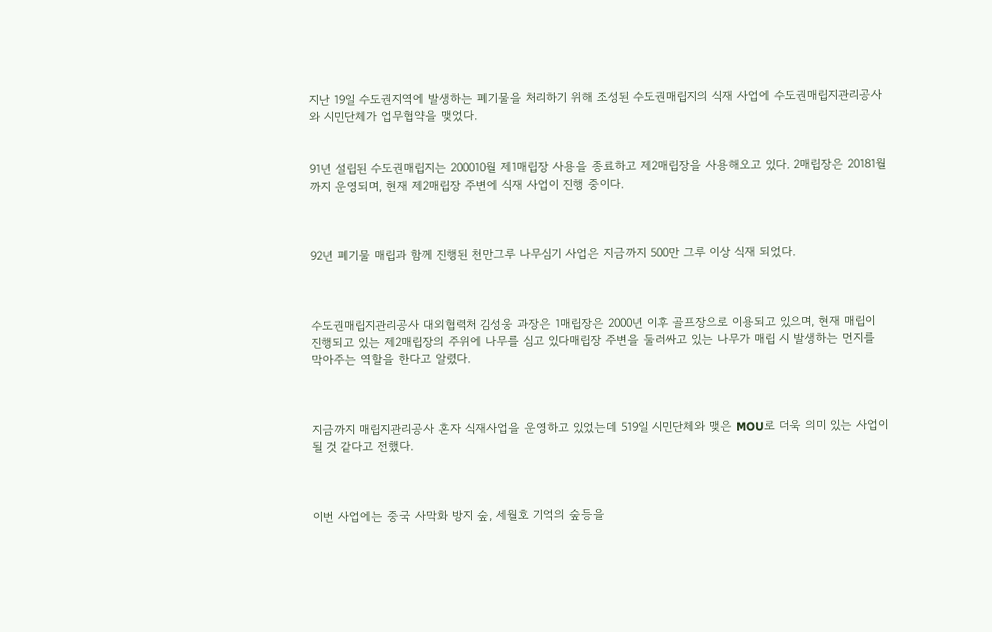지난 19일 수도권지역에 발생하는 폐기물을 처리하기 위해 조성된 수도권매립지의 식재 사업에 수도권매립지관리공사와 시민단체가 업무협약을 맺었다.


91년 설립된 수도권매립지는 200010월 제1매립장 사용을 종료하고 제2매립장을 사용해오고 있다. 2매립장은 20181월까지 운영되며, 현재 제2매립장 주변에 식재 사업이 진행 중이다.



92년 폐기물 매립과 함께 진행된 천만그루 나무심기 사업은 지금까지 500만 그루 이상 식재 되었다.



수도권매립지관리공사 대외협력처 김성웅 과장은 1매립장은 2000년 이후 골프장으로 이용되고 있으며, 현재 매립이 진행되고 있는 제2매립장의 주위에 나무를 심고 있다매립장 주변을 둘러싸고 있는 나무가 매립 시 발생하는 먼지를 막아주는 역할을 한다고 알렸다.



지금까지 매립지관리공사 혼자 식재사업을 운영하고 있었는데 519일 시민단체와 맺은 MOU로 더욱 의미 있는 사업이 될 것 같다고 전했다.



이번 사업에는 중국 사막화 방지 숲, 세월호 기억의 숲등을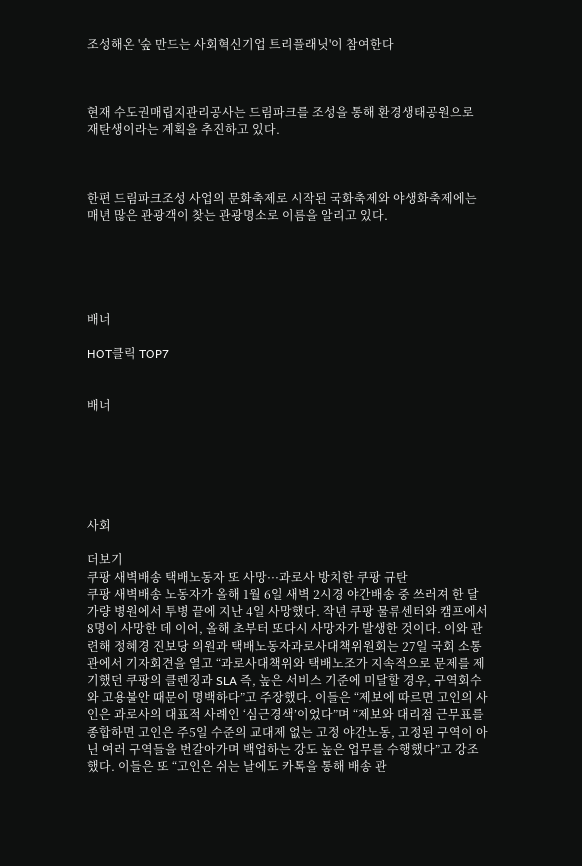조성해온 '숲 만드는 사회혁신기업 트리플래닛'이 참여한다



현재 수도권매립지관리공사는 드림파크를 조성을 통해 환경생태공원으로 재탄생이라는 계획을 추진하고 있다.



한편 드림파크조성 사업의 문화축제로 시작된 국화축제와 야생화축제에는 매년 많은 관광객이 찾는 관광명소로 이름을 알리고 있다.





배너

HOT클릭 TOP7


배너






사회

더보기
쿠팡 새벽배송 택배노동자 또 사망···과로사 방치한 쿠팡 규탄
쿠팡 새벽배송 노동자가 올해 1월 6일 새벽 2시경 야간배송 중 쓰러져 한 달가량 병원에서 투병 끝에 지난 4일 사망했다. 작년 쿠팡 물류센터와 캠프에서 8명이 사망한 데 이어, 올해 초부터 또다시 사망자가 발생한 것이다. 이와 관련해 정혜경 진보당 의원과 택배노동자과로사대책위원회는 27일 국회 소통관에서 기자회견을 열고 “과로사대책위와 택배노조가 지속적으로 문제를 제기했던 쿠팡의 클렌징과 SLA 즉, 높은 서비스 기준에 미달할 경우, 구역회수와 고용불안 때문이 명백하다”고 주장했다. 이들은 “제보에 따르면 고인의 사인은 과로사의 대표적 사례인 ‘심근경색’이었다”며 “제보와 대리점 근무표를 종합하면 고인은 주5일 수준의 교대제 없는 고정 야간노동, 고정된 구역이 아닌 여러 구역들을 번갈아가며 백업하는 강도 높은 업무를 수행했다”고 강조했다. 이들은 또 “고인은 쉬는 날에도 카톡을 통해 배송 관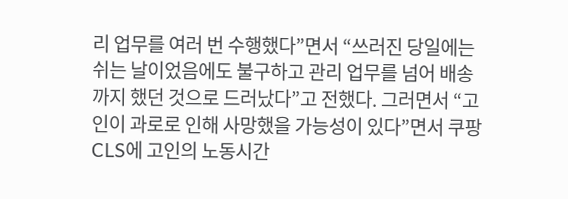리 업무를 여러 번 수행했다”면서 “쓰러진 당일에는 쉬는 날이었음에도 불구하고 관리 업무를 넘어 배송까지 했던 것으로 드러났다”고 전했다. 그러면서 “고인이 과로로 인해 사망했을 가능성이 있다”면서 쿠팡CLS에 고인의 노동시간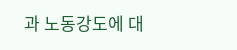과 노동강도에 대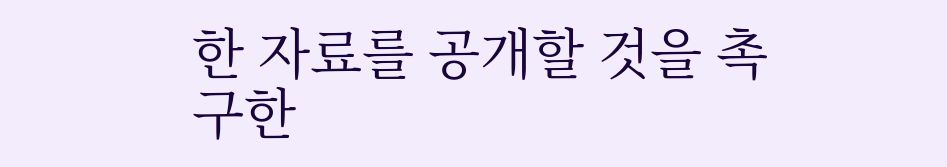한 자료를 공개할 것을 촉구한